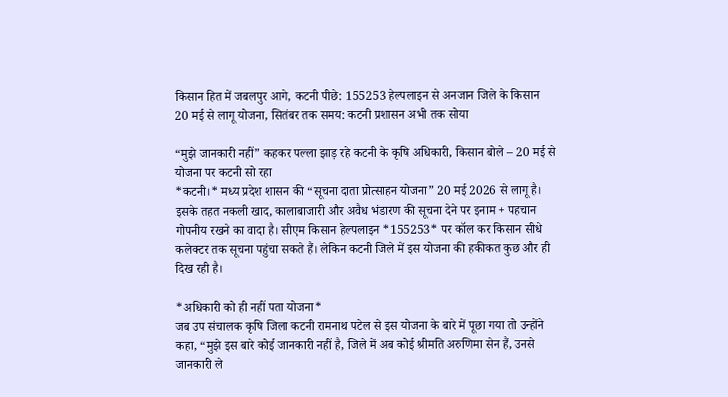किसान हित में जबलपुर आगे, कटनी पीछे: 155253 हेल्पलाइन से अनजान जिले के किसान
20 मई से लागू योजना, सितंबर तक समय: कटनी प्रशासन अभी तक सोया

“मुझे जानकारी नहीं” कहकर पल्ला झाड़ रहे कटनी के कृषि अधिकारी, किसान बोले – 20 मई से योजना पर कटनी सो रहा
*कटनी।* मध्य प्रदेश शासन की “सूचना दाता प्रोत्साहन योजना” 20 मई 2026 से लागू है। इसके तहत नकली खाद, कालाबाजारी और अवैध भंडारण की सूचना देने पर इनाम + पहचान गोपनीय रखने का वादा है। सीएम किसान हेल्पलाइन *155253* पर कॉल कर किसान सीधे कलेक्टर तक सूचना पहुंचा सकते हैं। लेकिन कटनी जिले में इस योजना की हकीकत कुछ और ही दिख रही है।

*अधिकारी को ही नहीं पता योजना*
जब उप संचालक कृषि जिला कटनी रामनाथ पटेल से इस योजना के बारे में पूछा गया तो उन्होंने कहा, “मुझे इस बारे कोई जानकारी नहीं है, जिले में अब कोई श्रीमति अरुणिमा सेन हैं, उनसे जानकारी ले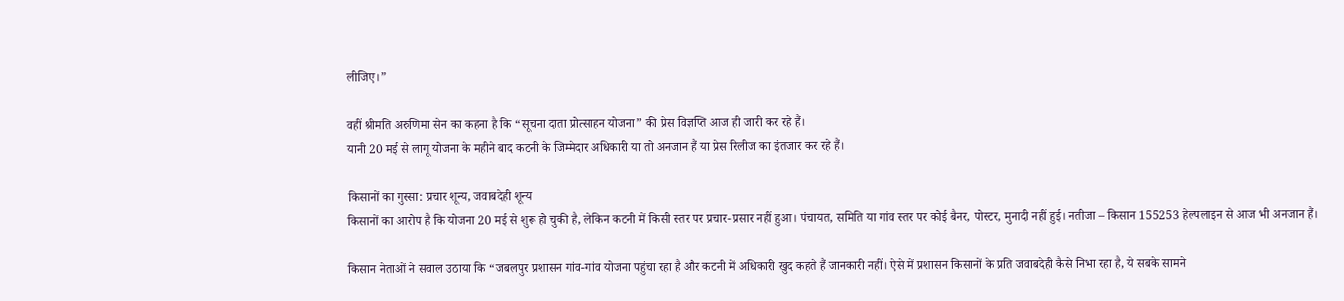लीजिए।”

वहीं श्रीमति अरुणिमा सेन का कहना है कि “सूचना दाता प्रोत्साहन योजना” की प्रेस विज्ञप्ति आज ही जारी कर रहे हैं।
यानी 20 मई से लागू योजना के महीने बाद कटनी के जिम्मेदार अधिकारी या तो अनजान हैं या प्रेस रिलीज का इंतजार कर रहे हैं।

किसानों का गुस्सा: प्रचार शून्य, जवाबदेही शून्य
किसानों का आरोप है कि योजना 20 मई से शुरू हो चुकी है, लेकिन कटनी में किसी स्तर पर प्रचार-प्रसार नहीं हुआ। पंचायत, समिति या गांव स्तर पर कोई बैनर, पोस्टर, मुनादी नहीं हुई। नतीजा – किसान 155253 हेल्पलाइन से आज भी अनजान हैं।

किसान नेताओं ने सवाल उठाया कि “जबलपुर प्रशासन गांव-गांव योजना पहुंचा रहा है और कटनी में अधिकारी खुद कहते हैं जानकारी नहीं। ऐसे में प्रशासन किसानों के प्रति जवाबदेही कैसे निभा रहा है, ये सबके सामने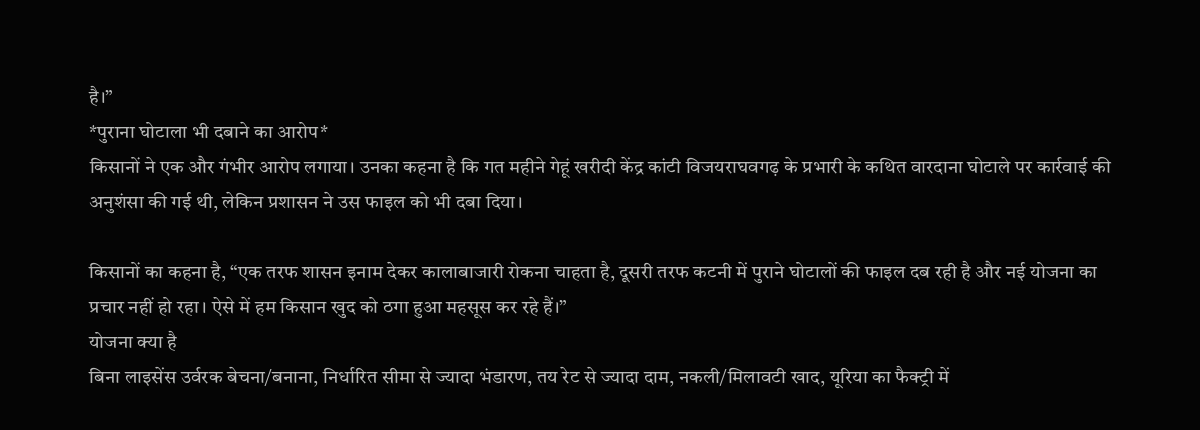है।”
*पुराना घोटाला भी दबाने का आरोप*
किसानों ने एक और गंभीर आरोप लगाया। उनका कहना है कि गत महीने गेहूं खरीदी केंद्र कांटी विजयराघवगढ़ के प्रभारी के कथित वारदाना घोटाले पर कार्रवाई की अनुशंसा की गई थी, लेकिन प्रशासन ने उस फाइल को भी दबा दिया।

किसानों का कहना है, “एक तरफ शासन इनाम देकर कालाबाजारी रोकना चाहता है, दूसरी तरफ कटनी में पुराने घोटालों की फाइल दब रही है और नई योजना का प्रचार नहीं हो रहा। ऐसे में हम किसान खुद को ठगा हुआ महसूस कर रहे हैं।”
योजना क्या है
बिना लाइसेंस उर्वरक बेचना/बनाना, निर्धारित सीमा से ज्यादा भंडारण, तय रेट से ज्यादा दाम, नकली/मिलावटी खाद, यूरिया का फैक्ट्री में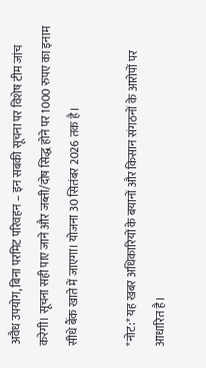अवैध उपयोग, बिना परमिट परिवहन – इन सबकी सूचना पर विशेष टीम जांच करेगी। सूचना सही पाए जाने और जब्ती/दोष सिद्ध होने पर 1000 रुपए का इनाम सीधे बैंक खाते में जाएगा। योजना 30 सितंबर 2026 तक है।

*नोट:* यह खबर अधिकारियों के बयानों और किसान संगठनों के आरोपों पर आधारित है।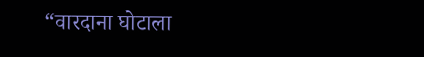“वारदाना घोटाला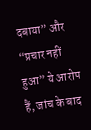दबाया” और “प्रचार नहीं हुआ” ये आरोप हैं, जांच के बाद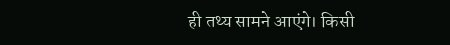ही तथ्य सामने आएंगे। किसी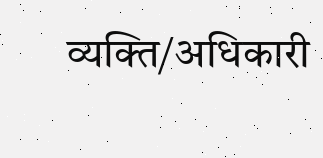व्यक्ति/अधिकारी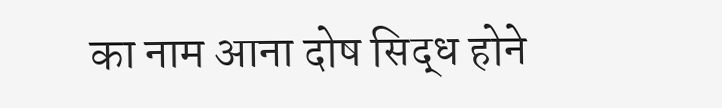का नाम आना दोष सिद्ध होने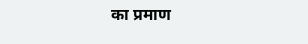का प्रमाण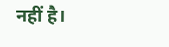नहीं है।